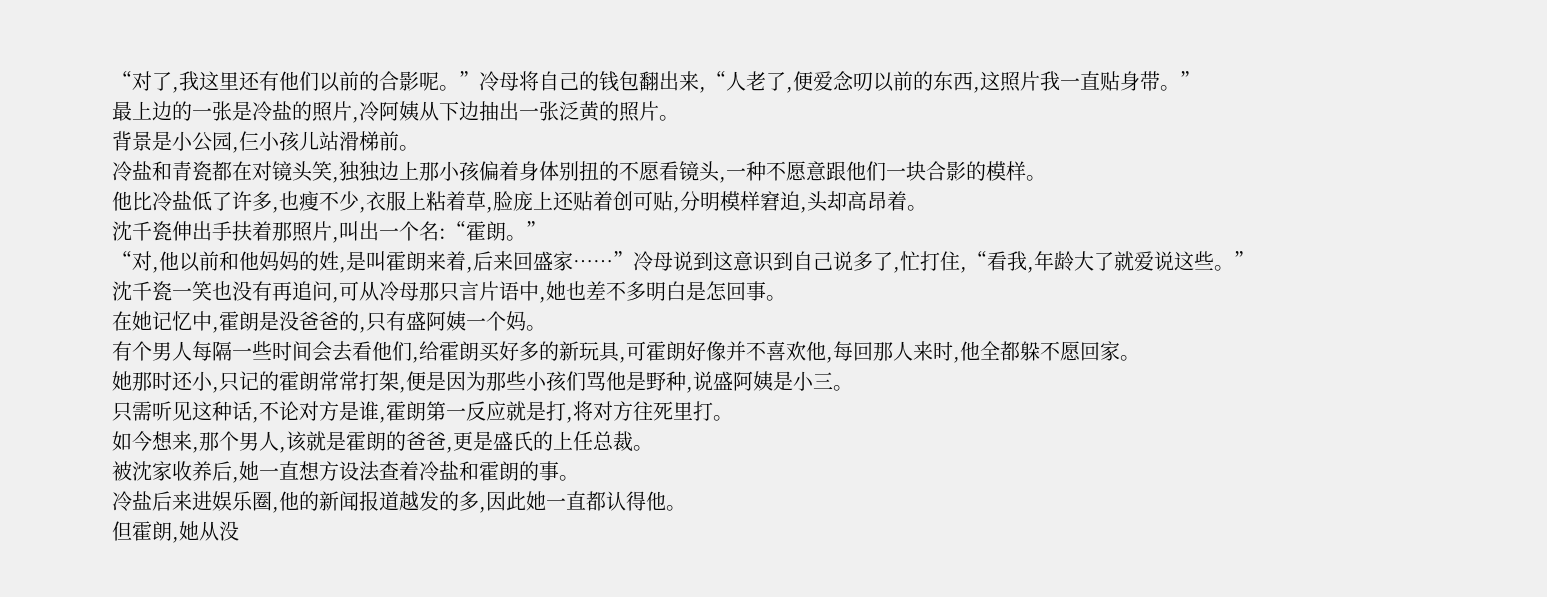“对了,我这里还有他们以前的合影呢。”冷母将自己的钱包翻出来,“人老了,便爱念叨以前的东西,这照片我一直贴身带。”
最上边的一张是冷盐的照片,冷阿姨从下边抽出一张泛黄的照片。
背景是小公园,仨小孩儿站滑梯前。
冷盐和青瓷都在对镜头笑,独独边上那小孩偏着身体别扭的不愿看镜头,一种不愿意跟他们一块合影的模样。
他比冷盐低了许多,也瘦不少,衣服上粘着草,脸庞上还贴着创可贴,分明模样窘迫,头却高昂着。
沈千瓷伸出手扶着那照片,叫出一个名:“霍朗。”
“对,他以前和他妈妈的姓,是叫霍朗来着,后来回盛家……”冷母说到这意识到自己说多了,忙打住,“看我,年龄大了就爱说这些。”
沈千瓷一笑也没有再追问,可从冷母那只言片语中,她也差不多明白是怎回事。
在她记忆中,霍朗是没爸爸的,只有盛阿姨一个妈。
有个男人每隔一些时间会去看他们,给霍朗买好多的新玩具,可霍朗好像并不喜欢他,每回那人来时,他全都躲不愿回家。
她那时还小,只记的霍朗常常打架,便是因为那些小孩们骂他是野种,说盛阿姨是小三。
只需听见这种话,不论对方是谁,霍朗第一反应就是打,将对方往死里打。
如今想来,那个男人,该就是霍朗的爸爸,更是盛氏的上任总裁。
被沈家收养后,她一直想方设法查着冷盐和霍朗的事。
冷盐后来进娱乐圈,他的新闻报道越发的多,因此她一直都认得他。
但霍朗,她从没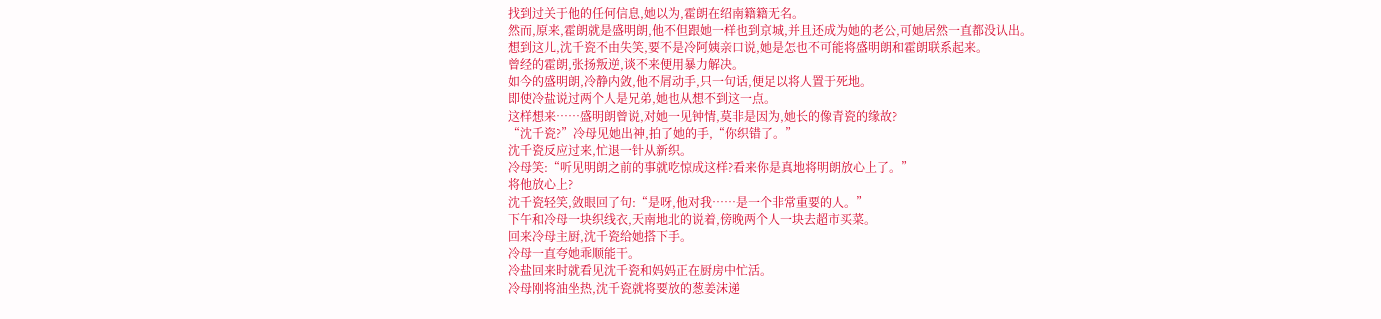找到过关于他的任何信息,她以为,霍朗在绍南籍籍无名。
然而,原来,霍朗就是盛明朗,他不但跟她一样也到京城,并且还成为她的老公,可她居然一直都没认出。
想到这儿,沈千瓷不由失笑,要不是冷阿姨亲口说,她是怎也不可能将盛明朗和霍朗联系起来。
曾经的霍朗,张扬叛逆,谈不来便用暴力解决。
如今的盛明朗,冷静内敛,他不屑动手,只一句话,便足以将人置于死地。
即使冷盐说过两个人是兄弟,她也从想不到这一点。
这样想来……盛明朗曾说,对她一见钟情,莫非是因为,她长的像青瓷的缘故?
“沈千瓷?”冷母见她出神,拍了她的手,“你织错了。”
沈千瓷反应过来,忙退一针从新织。
冷母笑:“听见明朗之前的事就吃惊成这样?看来你是真地将明朗放心上了。”
将他放心上?
沈千瓷轻笑,敛眼回了句:“是呀,他对我……是一个非常重要的人。”
下午和冷母一块织线衣,天南地北的说着,傍晚两个人一块去超市买菜。
回来冷母主厨,沈千瓷给她搭下手。
冷母一直夸她乖顺能干。
冷盐回来时就看见沈千瓷和妈妈正在厨房中忙活。
冷母刚将油坐热,沈千瓷就将要放的葱姜沫递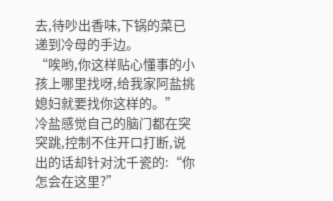去,待吵出香味,下锅的菜已递到冷母的手边。
“唉哟,你这样贴心懂事的小孩上哪里找呀,给我家阿盐挑媳妇就要找你这样的。”
冷盐感觉自己的脑门都在突突跳,控制不住开口打断,说出的话却针对沈千瓷的:“你怎会在这里?”